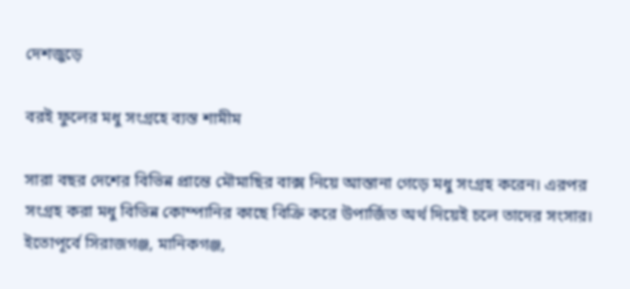দেশজুড়ে

বরই ফুলের মধু সংগ্রহে ব্যস্ত শামীম

সারা বছর দেশের বিভিন্ন প্রান্তে মৌমাছির বাক্স নিয়ে আস্তানা গেড়ে মধু সংগ্রহ করেন। এরপর সংগ্রহ করা মধু বিভিন্ন কোম্পানির কাছে বিক্রি করে উপার্জিত অর্থ দিয়েই চলে তাদের সংসার। ইতোপূর্বে সিরাজগঞ্জ, মানিকগঞ্জ,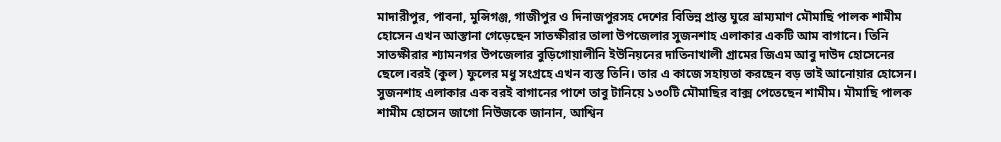মাদারীপুর, পাবনা, মুন্সিগঞ্জ, গাজীপুর ও দিনাজপুরসহ দেশের বিভিন্ন প্রান্ত ঘুরে ভ্রাম্যমাণ মৌমাছি পালক শামীম হোসেন এখন আস্তানা গেড়েছেন সাতক্ষীরার তালা উপজেলার সুজনশাহ এলাকার একটি আম বাগানে। তিনি সাতক্ষীরার শ্যামনগর উপজেলার বুড়িগোয়ালীনি ইউনিয়নের দাতিনাখালী গ্রামের জিএম আবু দাউদ হোসেনের ছেলে।বরই (কুল) ফুলের মধু সংগ্রহে এখন ব্যস্ত তিনি। তার এ কাজে সহায়তা করছেন বড় ভাই আনোয়ার হোসেন। সুজনশাহ এলাকার এক বরই বাগানের পাশে তাবু টানিয়ে ১৩০টি মৌমাছির বাক্স পেতেছেন শামীম। মৗমাছি পালক শামীম হোসেন জাগো নিউজকে জানান, আশ্বিন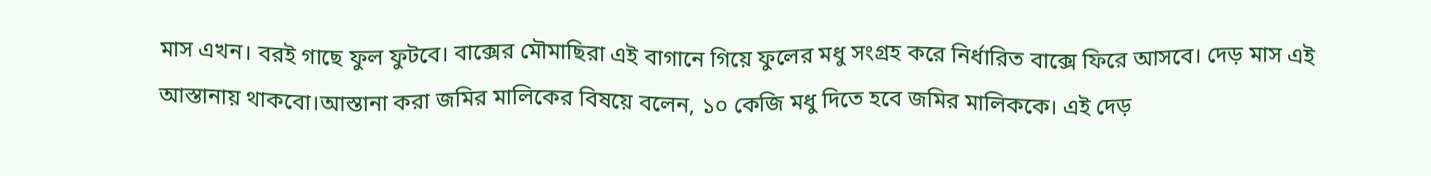মাস এখন। বরই গাছে ফুল ফুটবে। বাক্সের মৌমাছিরা এই বাগানে গিয়ে ফুলের মধু সংগ্রহ করে নির্ধারিত বাক্সে ফিরে আসবে। দেড় মাস এই আস্তানায় থাকবো।আস্তানা করা জমির মালিকের বিষয়ে বলেন, ১০ কেজি মধু দিতে হবে জমির মালিককে। এই দেড়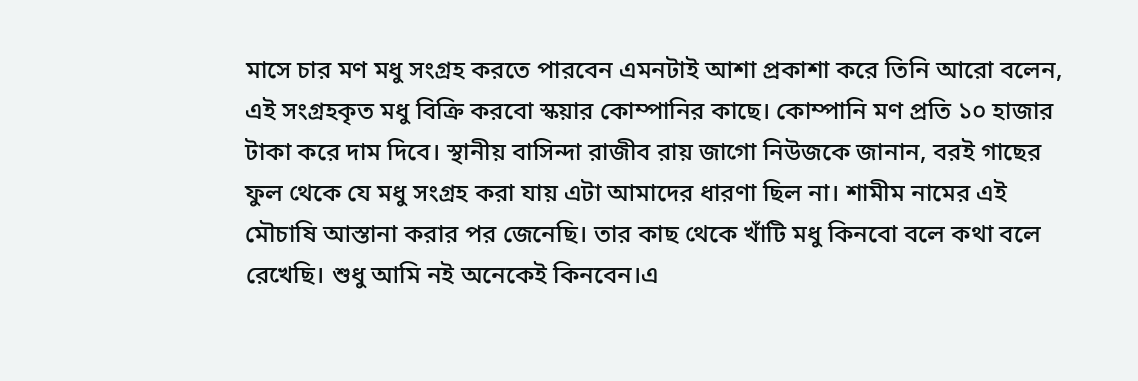মাসে চার মণ মধু সংগ্রহ করতে পারবেন এমনটাই আশা প্রকাশা করে তিনি আরো বলেন, এই সংগ্রহকৃত মধু বিক্রি করবো স্কয়ার কোম্পানির কাছে। কোম্পানি মণ প্রতি ১০ হাজার টাকা করে দাম দিবে। স্থানীয় বাসিন্দা রাজীব রায় জাগো নিউজকে জানান, বরই গাছের ফুল থেকে যে মধু সংগ্রহ করা যায় এটা আমাদের ধারণা ছিল না। শামীম নামের এই মৌচাষি আস্তানা করার পর জেনেছি। তার কাছ থেকে খাঁটি মধু কিনবো বলে কথা বলে রেখেছি। শুধু আমি নই অনেকেই কিনবেন।এ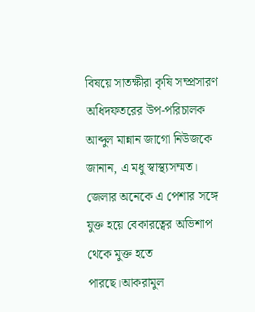বিষয়ে সাতক্ষীরা কৃষি সম্প্রসারণ অধিদফতরের উপ-পরিচালক আব্দুল মান্নান জাগো নিউজকে জানান, এ মধু স্বাস্থ্যসম্মত। জেলার অনেকে এ পেশার সঙ্গে যুক্ত হয়ে বেকারত্বের অভিশাপ থেকে মুক্ত হতে পারছে।আকরামুল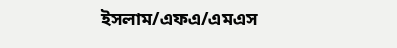ইসলাম/এফএ/এমএস